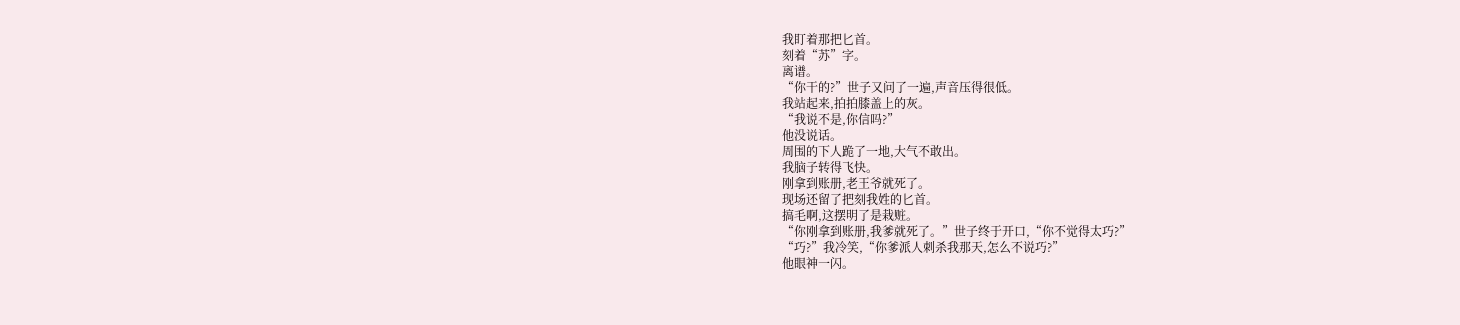我盯着那把匕首。
刻着“苏”字。
离谱。
“你干的?”世子又问了一遍,声音压得很低。
我站起来,拍拍膝盖上的灰。
“我说不是,你信吗?”
他没说话。
周围的下人跪了一地,大气不敢出。
我脑子转得飞快。
刚拿到账册,老王爷就死了。
现场还留了把刻我姓的匕首。
搞毛啊,这摆明了是栽赃。
“你刚拿到账册,我爹就死了。”世子终于开口,“你不觉得太巧?”
“巧?”我冷笑,“你爹派人刺杀我那天,怎么不说巧?”
他眼神一闪。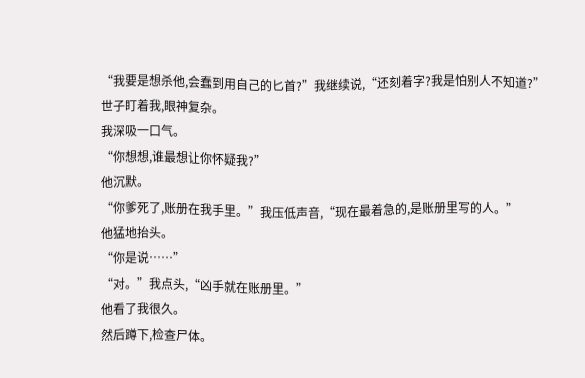“我要是想杀他,会蠢到用自己的匕首?”我继续说,“还刻着字?我是怕别人不知道?”
世子盯着我,眼神复杂。
我深吸一口气。
“你想想,谁最想让你怀疑我?”
他沉默。
“你爹死了,账册在我手里。”我压低声音,“现在最着急的,是账册里写的人。”
他猛地抬头。
“你是说……”
“对。”我点头,“凶手就在账册里。”
他看了我很久。
然后蹲下,检查尸体。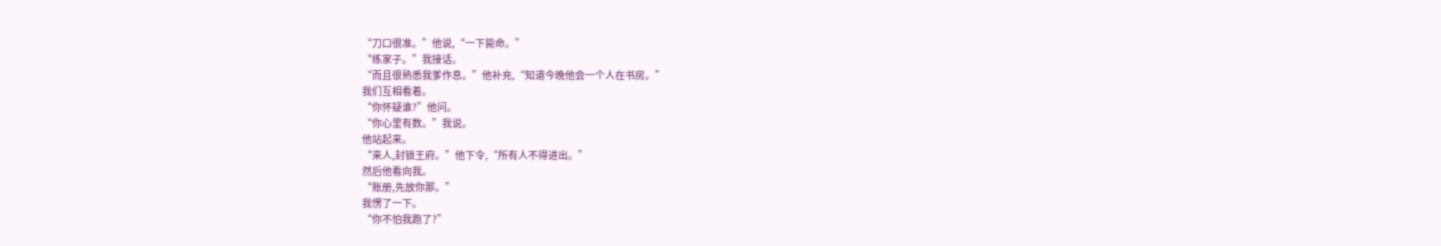“刀口很准。”他说,“一下毙命。”
“练家子。”我接话。
“而且很熟悉我爹作息。”他补充,“知道今晚他会一个人在书房。”
我们互相看着。
“你怀疑谁?”他问。
“你心里有数。”我说。
他站起来。
“来人,封锁王府。”他下令,“所有人不得进出。”
然后他看向我。
“账册,先放你那。”
我愣了一下。
“你不怕我跑了?”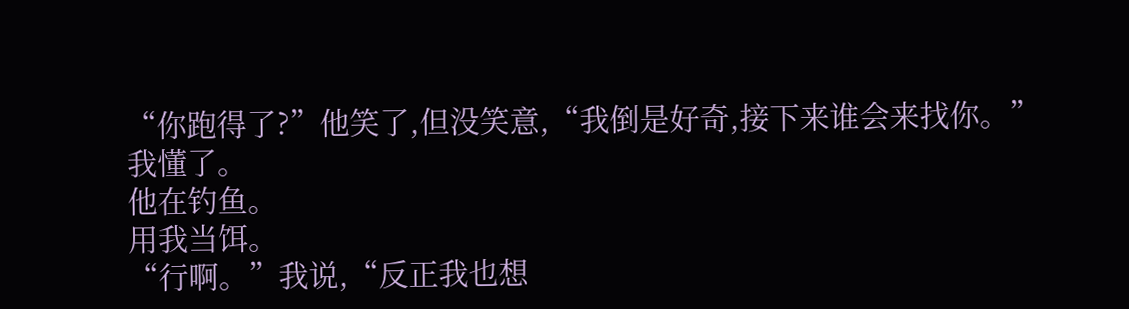“你跑得了?”他笑了,但没笑意,“我倒是好奇,接下来谁会来找你。”
我懂了。
他在钓鱼。
用我当饵。
“行啊。”我说,“反正我也想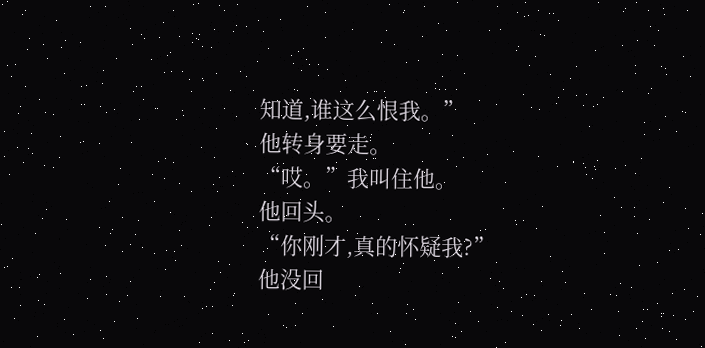知道,谁这么恨我。”
他转身要走。
“哎。”我叫住他。
他回头。
“你刚才,真的怀疑我?”
他没回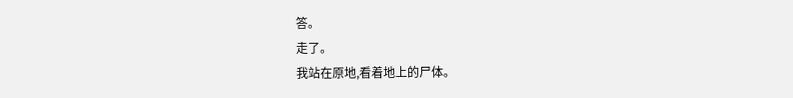答。
走了。
我站在原地,看着地上的尸体。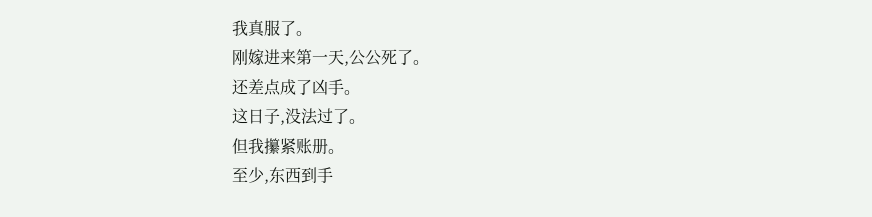我真服了。
刚嫁进来第一天,公公死了。
还差点成了凶手。
这日子,没法过了。
但我攥紧账册。
至少,东西到手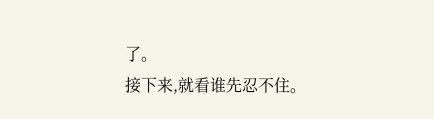了。
接下来,就看谁先忍不住。